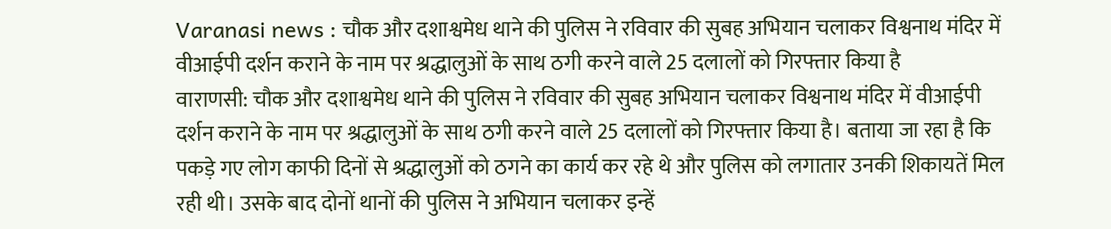Varanasi news : चौक और दशाश्वमेध थाने की पुलिस ने रविवार की सुबह अभियान चलाकर विश्वनाथ मंदिर में वीआईपी दर्शन कराने के नाम पर श्रद्धालुओं के साथ ठगी करने वाले 25 दलालों को गिरफ्तार किया है
वाराणसी: चौक और दशाश्वमेध थाने की पुलिस ने रविवार की सुबह अभियान चलाकर विश्वनाथ मंदिर में वीआईपी दर्शन कराने के नाम पर श्रद्धालुओं के साथ ठगी करने वाले 25 दलालों को गिरफ्तार किया है। बताया जा रहा है कि पकड़े गए लोग काफी दिनों से श्रद्धालुओं को ठगने का कार्य कर रहे थे और पुलिस को लगातार उनकी शिकायतें मिल रही थी। उसके बाद दोनों थानों की पुलिस ने अभियान चलाकर इन्हें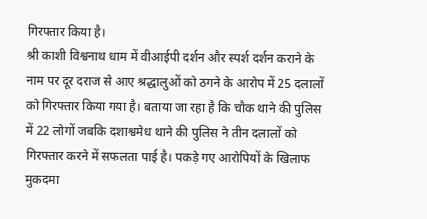गिरफ्तार किया है।
श्री काशी विश्वनाथ धाम में वीआईपी दर्शन और स्पर्श दर्शन कराने के नाम पर दूर दराज से आए श्रद्धालुओं को ठगने के आरोप में 25 दलालों को गिरफ्तार किया गया है। बताया जा रहा है कि चौक थाने की पुलिस में 22 लोगों जबकि दशाश्वमेध थाने की पुलिस ने तीन दलालों को गिरफ्तार करने में सफलता पाई है। पकड़े गए आरोपियों के खिलाफ मुकदमा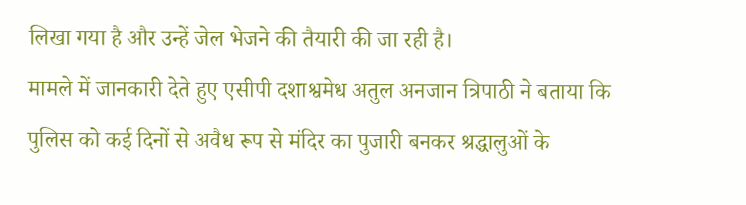लिखा गया है और उन्हें जेल भेजने की तैयारी की जा रही है।
मामले में जानकारी देते हुए एसीपी दशाश्वमेध अतुल अनजान त्रिपाठी ने बताया कि पुलिस को कई दिनों से अवैध रूप से मंदिर का पुजारी बनकर श्रद्धालुओं के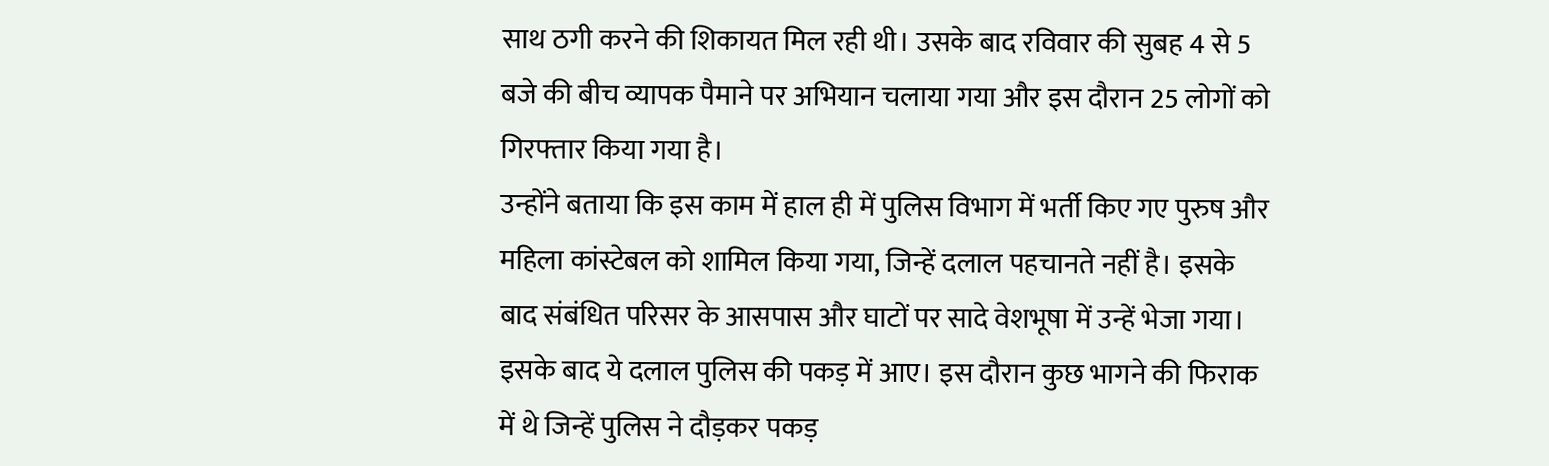साथ ठगी करने की शिकायत मिल रही थी। उसके बाद रविवार की सुबह 4 से 5 बजे की बीच व्यापक पैमाने पर अभियान चलाया गया और इस दौरान 25 लोगों को गिरफ्तार किया गया है।
उन्होंने बताया कि इस काम में हाल ही में पुलिस विभाग में भर्ती किए गए पुरुष और महिला कांस्टेबल को शामिल किया गया, जिन्हें दलाल पहचानते नहीं है। इसके बाद संबंधित परिसर के आसपास और घाटों पर सादे वेशभूषा में उन्हें भेजा गया। इसके बाद ये दलाल पुलिस की पकड़ में आए। इस दौरान कुछ भागने की फिराक में थे जिन्हें पुलिस ने दौड़कर पकड़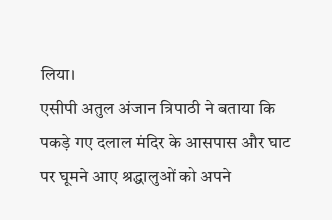लिया।
एसीपी अतुल अंजान त्रिपाठी ने बताया कि पकड़े गए दलाल मंदिर के आसपास और घाट पर घूमने आए श्रद्धालुओं को अपने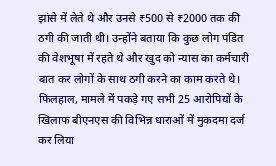झांसे में लेते थे और उनसे ₹500 से ₹2000 तक की ठगी की जाती थी। उन्होंने बताया कि कुछ लोग पंडित की वेशभूषा में रहते थे और खुद को न्यास का कर्मचारी बात कर लोगों के साथ ठगी करने का काम करते थे। फिलहाल, मामले में पकड़े गए सभी 25 आरोपियों के खिलाफ बीएनएस की विभिन्न धाराओं में मुकदमा दर्ज कर लिया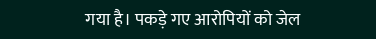गया है। पकड़े गए आरोपियों को जेल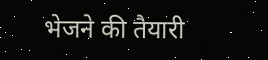भेजने की तैयारी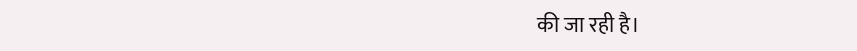की जा रही है।